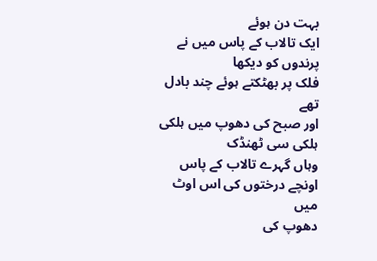بہت دن ہوئے
ایک تالاب کے پاس میں نے پرندوں کو دیکھا
فلک پر بھٹکتے ہوئے چند بادل تھے
اور صبح کی دھوپ میں ہلکی ہلکی سی ٹھنڈک
وہاں گہرے تالاب کے پاس اونچے درختوں کی اس اوٹ میں
دھوپ کی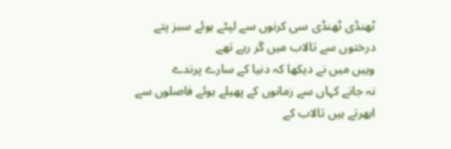ٹھنڈی ٹھنڈی سی کرنوں سے لپٹے ہوئے سبز پتے
درختوں سے تالاب میں گر رہے تھے
وہیں میں نے دیکھا کہ دنیا کے سارے پرندے
نہ جانے کہاں سے زمانوں کے پھیلے ہوئے فاصلوں سے
ابھرتے ہیں تالاب کے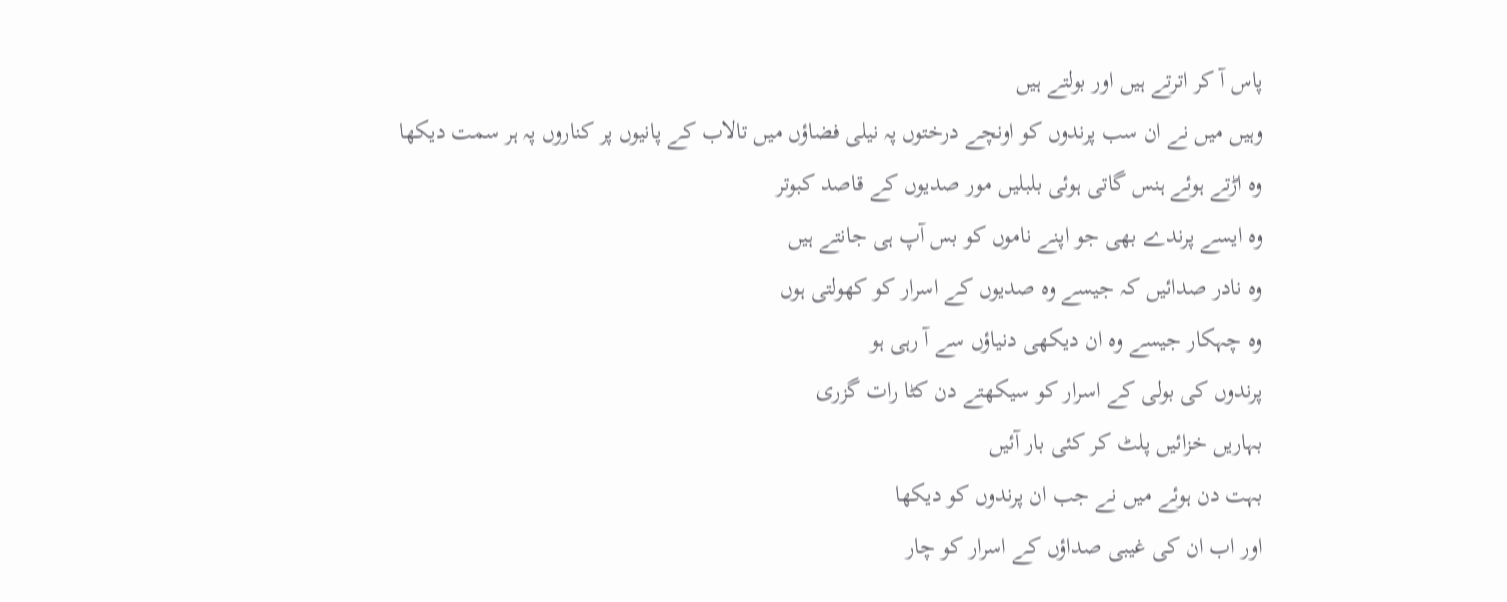پاس آ کر اترتے ہیں اور بولتے ہیں
وہیں میں نے ان سب پرندوں کو اونچے درختوں پہ نیلی فضاؤں میں تالاب کے پانیوں پر کناروں پہ ہر سمت دیکھا
وہ اڑتے ہوئے ہنس گاتی ہوئی بلبلیں مور صدیوں کے قاصد کبوتر
وہ ایسے پرندے بھی جو اپنے ناموں کو بس آپ ہی جانتے ہیں
وہ نادر صدائیں کہ جیسے وہ صدیوں کے اسرار کو کھولتی ہوں
وہ چہکار جیسے وہ ان دیکھی دنیاؤں سے آ رہی ہو
پرندوں کی بولی کے اسرار کو سیکھتے دن کٹا رات گزری
بہاریں خزائیں پلٹ کر کئی بار آئیں
بہت دن ہوئے میں نے جب ان پرندوں کو دیکھا
اور اب ان کی غیبی صداؤں کے اسرار کو چار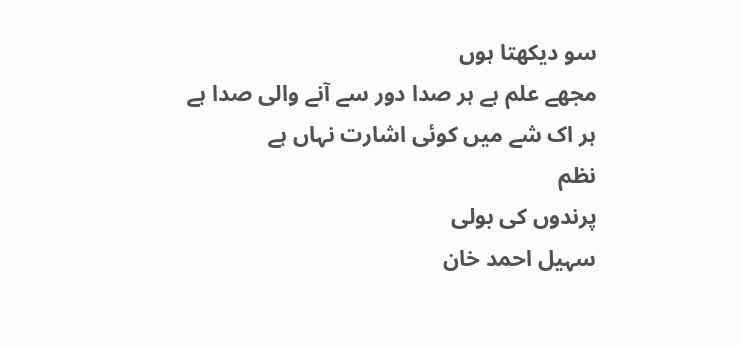سو دیکھتا ہوں
مجھے علم ہے ہر صدا دور سے آنے والی صدا ہے
ہر اک شے میں کوئی اشارت نہاں ہے
نظم
پرندوں کی بولی
سہیل احمد خان